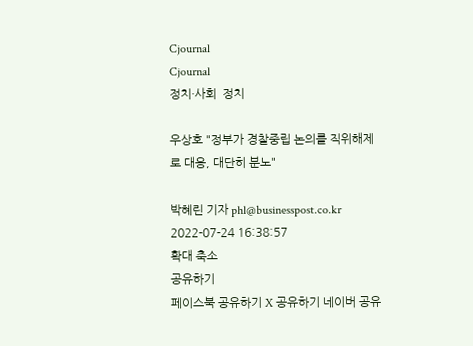Cjournal
Cjournal
정치·사회  정치

우상호 "정부가 경찰중립 논의를 직위해제로 대응, 대단히 분노"

박혜린 기자 phl@businesspost.co.kr 2022-07-24 16:38:57
확대 축소
공유하기
페이스북 공유하기 X 공유하기 네이버 공유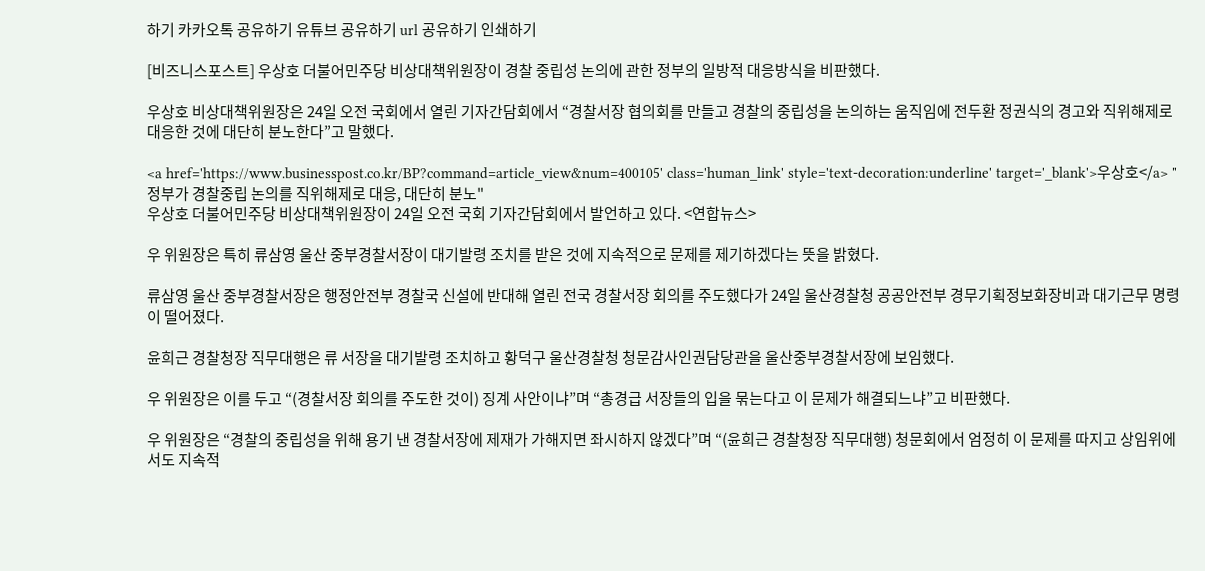하기 카카오톡 공유하기 유튜브 공유하기 url 공유하기 인쇄하기

[비즈니스포스트] 우상호 더불어민주당 비상대책위원장이 경찰 중립성 논의에 관한 정부의 일방적 대응방식을 비판했다.

우상호 비상대책위원장은 24일 오전 국회에서 열린 기자간담회에서 “경찰서장 협의회를 만들고 경찰의 중립성을 논의하는 움직임에 전두환 정권식의 경고와 직위해제로 대응한 것에 대단히 분노한다”고 말했다.

<a href='https://www.businesspost.co.kr/BP?command=article_view&num=400105' class='human_link' style='text-decoration:underline' target='_blank'>우상호</a> "정부가 경찰중립 논의를 직위해제로 대응, 대단히 분노"
우상호 더불어민주당 비상대책위원장이 24일 오전 국회 기자간담회에서 발언하고 있다. <연합뉴스>

우 위원장은 특히 류삼영 울산 중부경찰서장이 대기발령 조치를 받은 것에 지속적으로 문제를 제기하겠다는 뜻을 밝혔다.

류삼영 울산 중부경찰서장은 행정안전부 경찰국 신설에 반대해 열린 전국 경찰서장 회의를 주도했다가 24일 울산경찰청 공공안전부 경무기획정보화장비과 대기근무 명령이 떨어졌다.

윤희근 경찰청장 직무대행은 류 서장을 대기발령 조치하고 황덕구 울산경찰청 청문감사인권담당관을 울산중부경찰서장에 보임했다.

우 위원장은 이를 두고 “(경찰서장 회의를 주도한 것이) 징계 사안이냐”며 “총경급 서장들의 입을 묶는다고 이 문제가 해결되느냐”고 비판했다.

우 위원장은 “경찰의 중립성을 위해 용기 낸 경찰서장에 제재가 가해지면 좌시하지 않겠다”며 “(윤희근 경찰청장 직무대행) 청문회에서 엄정히 이 문제를 따지고 상임위에서도 지속적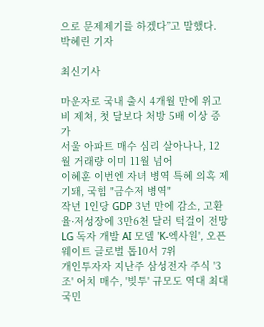으로 문제제기를 하겠다”고 말했다. 박혜린 기자

최신기사

마운자로 국내 출시 4개월 만에 위고비 제쳐, 첫 달보다 처방 5배 이상 증가
서울 아파트 매수 심리 살아나나, 12월 거래량 이미 11월 넘어
이혜훈 이번엔 자녀 병역 특혜 의혹 제기돼, 국힘 "금수저 병역"
작년 1인당 GDP 3년 만에 감소, 고환율·저성장에 3만6천 달러 턱걸이 전망
LG 독자 개발 AI 모델 'K-엑사원', 오픈 웨이트 글로벌 톱10서 7위
개인투자자 지난주 삼성전자 주식 '3조' 어치 매수, '빚투' 규모도 역대 최대
국민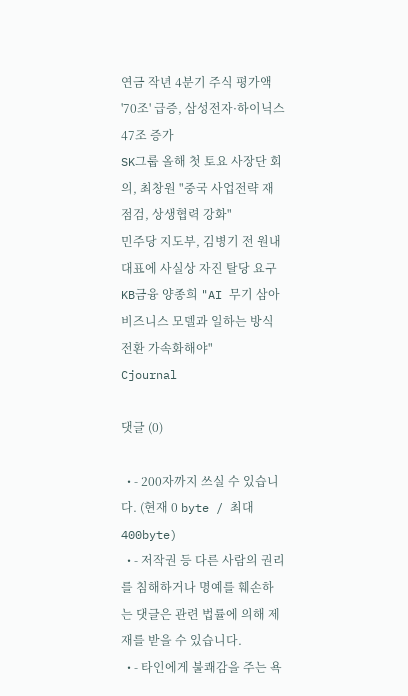연금 작년 4분기 주식 평가액 '70조' 급증, 삼성전자·하이닉스 47조 증가
SK그룹 올해 첫 토요 사장단 회의, 최창원 "중국 사업전략 재점검, 상생협력 강화"
민주당 지도부, 김병기 전 원내대표에 사실상 자진 탈당 요구
KB금융 양종희 "AI 무기 삼아 비즈니스 모델과 일하는 방식 전환 가속화해야"
Cjournal

댓글 (0)

  • - 200자까지 쓰실 수 있습니다. (현재 0 byte / 최대 400byte)
  • - 저작권 등 다른 사람의 권리를 침해하거나 명예를 훼손하는 댓글은 관련 법률에 의해 제재를 받을 수 있습니다.
  • - 타인에게 불쾌감을 주는 욕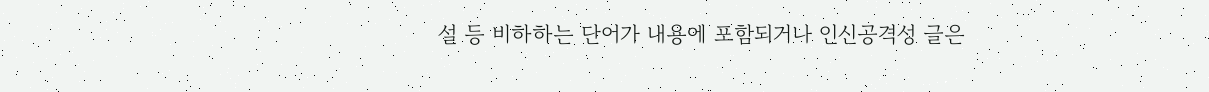설 등 비하하는 단어가 내용에 포함되거나 인신공격성 글은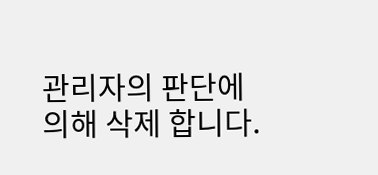관리자의 판단에 의해 삭제 합니다.